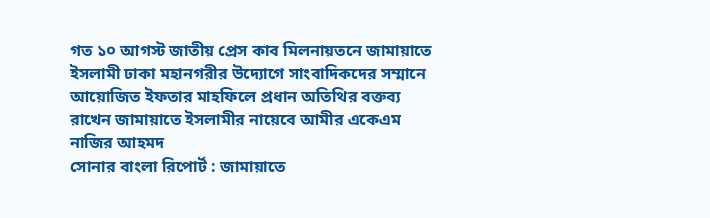গত ১০ আগস্ট জাতীয় প্রেস কাব মিলনায়তনে জামায়াতে ইসলামী ঢাকা মহানগরীর উদ্যোগে সাংবাদিকদের সম্মানে আয়োজিত ইফতার মাহফিলে প্রধান অতিথির বক্তব্য রাখেন জামায়াতে ইসলামীর নায়েবে আমীর একেএম নাজির আহমদ
সোনার বাংলা রিপোর্ট : জামায়াতে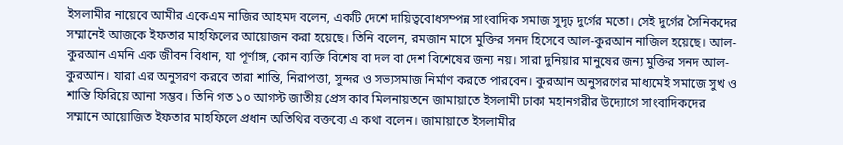ইসলামীর নায়েবে আমীর একেএম নাজির আহমদ বলেন, একটি দেশে দায়িত্ববোধসম্পন্ন সাংবাদিক সমাজ সুদৃঢ় দুর্গের মতো। সেই দুর্গের সৈনিকদের সম্মানেই আজকে ইফতার মাহফিলের আয়োজন করা হয়েছে। তিনি বলেন, রমজান মাসে মুক্তির সনদ হিসেবে আল-কুরআন নাজিল হয়েছে। আল-কুরআন এমনি এক জীবন বিধান, যা পূর্ণাঙ্গ, কোন ব্যক্তি বিশেষ বা দল বা দেশ বিশেষের জন্য নয়। সারা দুনিয়ার মানুষের জন্য মুক্তির সনদ আল-কুরআন। যারা এর অনুসরণ করবে তারা শান্তি, নিরাপত্তা, সুন্দর ও সভ্যসমাজ নির্মাণ করতে পারবেন। কুরআন অনুসরণের মাধ্যমেই সমাজে সুখ ও শান্তি ফিরিয়ে আনা সম্ভব। তিনি গত ১০ আগস্ট জাতীয় প্রেস কাব মিলনায়তনে জামায়াতে ইসলামী ঢাকা মহানগরীর উদ্যোগে সাংবাদিকদের সম্মানে আয়োজিত ইফতার মাহফিলে প্রধান অতিথির বক্তব্যে এ কথা বলেন। জামায়াতে ইসলামীর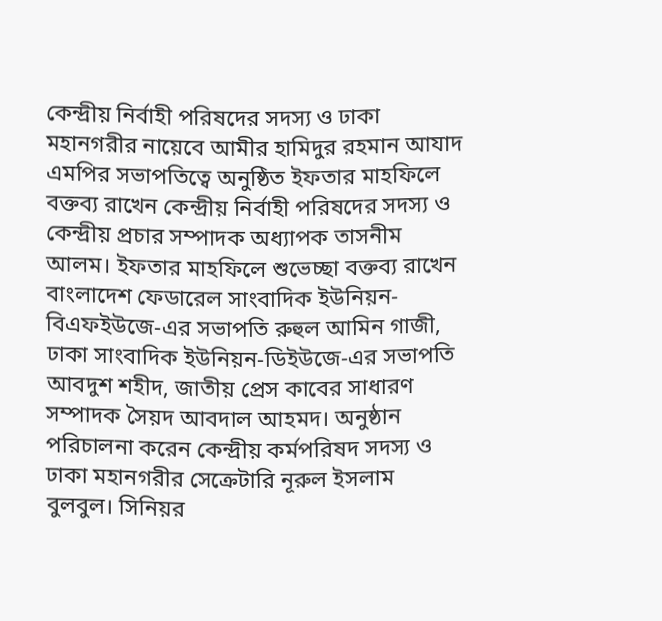কেন্দ্রীয় নির্বাহী পরিষদের সদস্য ও ঢাকা মহানগরীর নায়েবে আমীর হামিদুর রহমান আযাদ এমপির সভাপতিত্বে অনুষ্ঠিত ইফতার মাহফিলে বক্তব্য রাখেন কেন্দ্রীয় নির্বাহী পরিষদের সদস্য ও কেন্দ্রীয় প্রচার সম্পাদক অধ্যাপক তাসনীম আলম। ইফতার মাহফিলে শুভেচ্ছা বক্তব্য রাখেন বাংলাদেশ ফেডারেল সাংবাদিক ইউনিয়ন-বিএফইউজে-এর সভাপতি রুহুল আমিন গাজী, ঢাকা সাংবাদিক ইউনিয়ন-ডিইউজে-এর সভাপতি আবদুশ শহীদ, জাতীয় প্রেস কাবের সাধারণ সম্পাদক সৈয়দ আবদাল আহমদ। অনুষ্ঠান পরিচালনা করেন কেন্দ্রীয় কর্মপরিষদ সদস্য ও ঢাকা মহানগরীর সেক্রেটারি নূরুল ইসলাম বুলবুল। সিনিয়র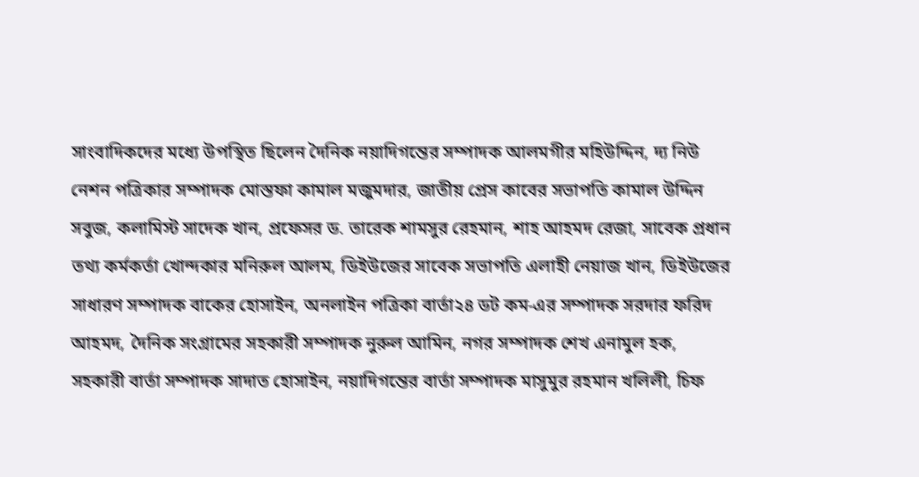সাংবাদিকদের মধ্যে উপস্থিত ছিলেন দৈনিক নয়াদিগন্তের সম্পাদক আলমগীর মহিউদ্দিন, দ্য নিউ নেশন পত্রিকার সম্পাদক মোস্তফা কামাল মজুমদার, জাতীয় প্রেস কাবের সভাপতি কামাল উদ্দিন সবুজ, কলামিস্ট সাদেক খান, প্রফেসর ড. তারেক শামসুর রেহমান, শাহ আহমদ রেজা, সাবেক প্রধান তথ্য কর্মকর্তা খোন্দকার মনিরুল আলম, ডিইউজের সাবেক সভাপতি এলাহী নেয়াজ খান, ডিইউজের সাধারণ সম্পাদক বাকের হোসাইন, অনলাইন পত্রিকা বার্তা২৪ ডট কম-এর সম্পাদক সরদার ফরিদ আহমদ, দৈনিক সংগ্রামের সহকারী সম্পাদক নুরুল আমিন, নগর সম্পাদক শেখ এনামুল হক, সহকারী বার্তা সম্পাদক সাদাত হোসাইন, নয়াদিগন্তের বার্তা সম্পাদক মাসুমুর রহমান খলিলী, চিফ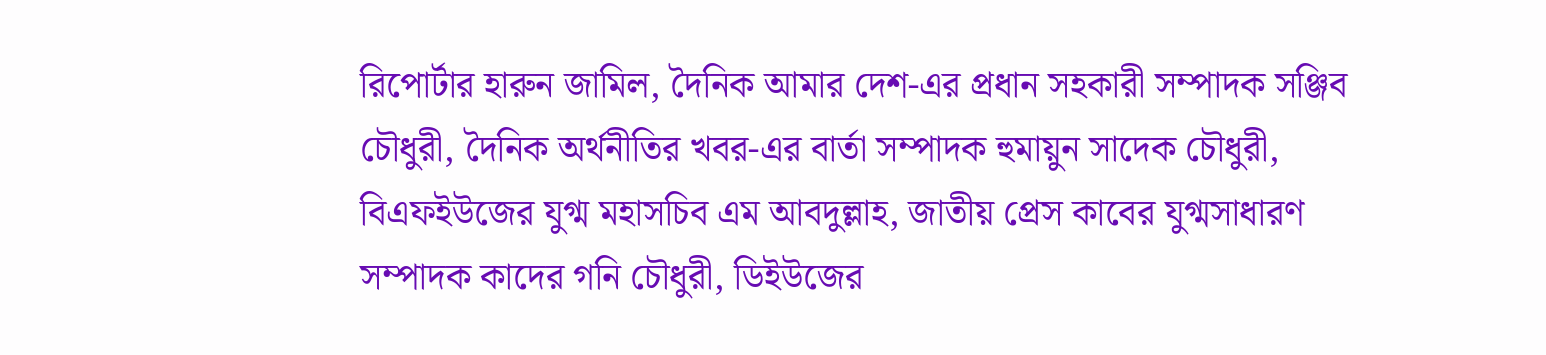রিপোর্টার হারুন জামিল, দৈনিক আমার দেশ-এর প্রধান সহকারী সম্পাদক সঞ্জিব চৌধুরী, দৈনিক অর্থনীতির খবর-এর বার্তা সম্পাদক হুমায়ুন সাদেক চৌধুরী, বিএফইউজের যুগ্ম মহাসচিব এম আবদুল্লাহ, জাতীয় প্রেস কাবের যুগ্মসাধারণ সম্পাদক কাদের গনি চৌধুরী, ডিইউজের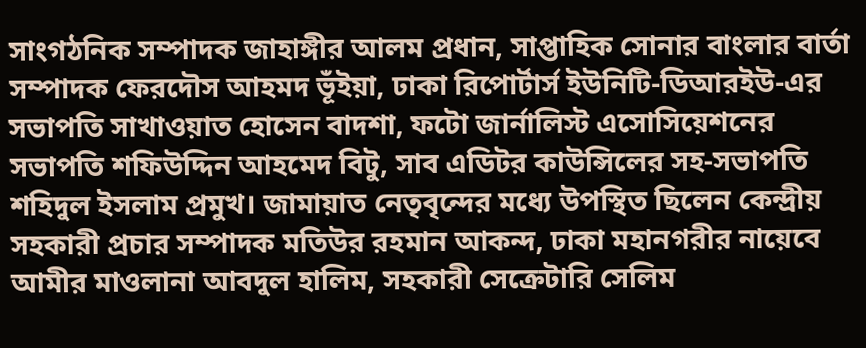সাংগঠনিক সম্পাদক জাহাঙ্গীর আলম প্রধান, সাপ্তাহিক সোনার বাংলার বার্তা সম্পাদক ফেরদৌস আহমদ ভূঁইয়া, ঢাকা রিপোর্টার্স ইউনিটি-ডিআরইউ-এর সভাপতি সাখাওয়াত হোসেন বাদশা, ফটো জার্নালিস্ট এসোসিয়েশনের সভাপতি শফিউদ্দিন আহমেদ বিটু, সাব এডিটর কাউন্সিলের সহ-সভাপতি শহিদুল ইসলাম প্রমুখ। জামায়াত নেতৃবৃন্দের মধ্যে উপস্থিত ছিলেন কেন্দ্রীয় সহকারী প্রচার সম্পাদক মতিউর রহমান আকন্দ, ঢাকা মহানগরীর নায়েবে আমীর মাওলানা আবদুল হালিম, সহকারী সেক্রেটারি সেলিম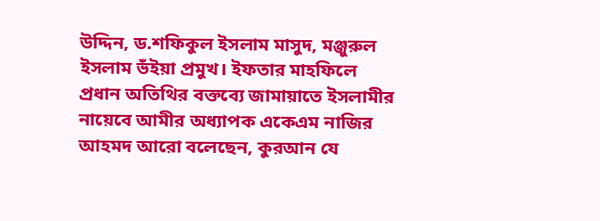উদ্দিন, ড.শফিকুল ইসলাম মাসুদ, মঞ্জুরুল ইসলাম ভঁইয়া প্রমুখ। ইফতার মাহফিলে প্রধান অতিথির বক্তব্যে জামায়াতে ইসলামীর নায়েবে আমীর অধ্যাপক একেএম নাজির আহমদ আরো বলেছেন, কুরআন যে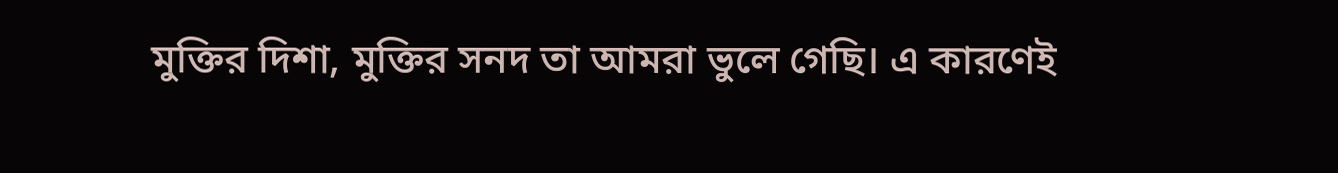মুক্তির দিশা, মুক্তির সনদ তা আমরা ভুলে গেছি। এ কারণেই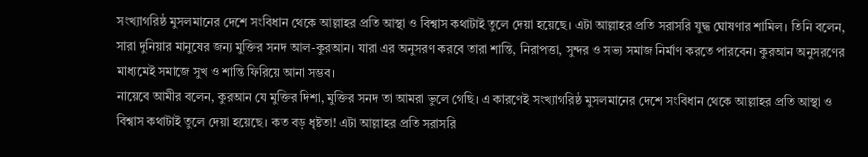সংখ্যাগরিষ্ঠ মুসলমানের দেশে সংবিধান থেকে আল্লাহর প্রতি আস্থা ও বিশ্বাস কথাটাই তুলে দেয়া হয়েছে। এটা আল্লাহর প্রতি সরাসরি যুদ্ধ ঘোষণার শামিল। তিনি বলেন, সারা দুনিয়ার মানুষের জন্য মুক্তির সনদ আল-কুরআন। যারা এর অনুসরণ করবে তারা শান্তি, নিরাপত্তা, সুন্দর ও সভ্য সমাজ নির্মাণ করতে পারবেন। কুরআন অনুসরণের মাধ্যমেই সমাজে সুখ ও শান্তি ফিরিয়ে আনা সম্ভব।
নায়েবে আমীর বলেন, কুরআন যে মুক্তির দিশা, মুক্তির সনদ তা আমরা ভুলে গেছি। এ কারণেই সংখ্যাগরিষ্ঠ মুসলমানের দেশে সংবিধান থেকে আল্লাহর প্রতি আস্থা ও বিশ্বাস কথাটাই তুলে দেয়া হয়েছে। কত বড় ধৃষ্টতা! এটা আল্লাহর প্রতি সরাসরি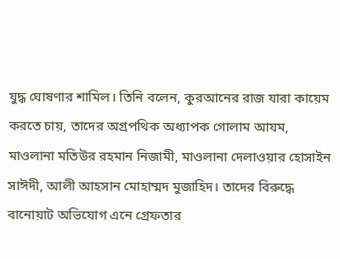যুদ্ধ ঘোষণার শামিল। তিনি বলেন, কুরআনের রাজ যারা কায়েম করতে চায়, তাদের অগ্রপথিক অধ্যাপক গোলাম আযম, মাওলানা মতিউর রহমান নিজামী, মাওলানা দেলাওয়ার হোসাইন সাঈদী, আলী আহসান মোহাম্মদ মুজাহিদ। তাদের বিরুদ্ধে বানোয়াট অভিযোগ এনে গ্রেফতার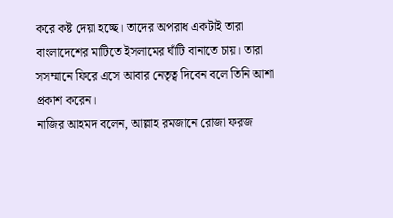করে কষ্ট দেয়া হচ্ছে। তাদের অপরাধ একটাই তারা বাংলাদেশের মাটিতে ইসলামের ঘাঁটি বানাতে চায়। তারা সসম্মানে ফিরে এসে আবার নেতৃত্ব দিবেন বলে তিনি আশা প্রকাশ করেন।
নাজির আহমদ বলেন, আল্লাহ রমজানে রোজা ফরজ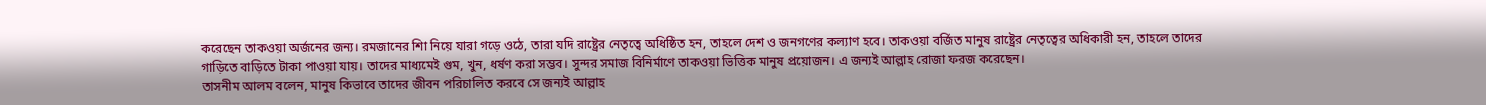করেছেন তাকওয়া অর্জনের জন্য। রমজানের শিা নিয়ে যারা গড়ে ওঠে, তারা যদি রাষ্ট্রের নেতৃত্বে অধিষ্ঠিত হন, তাহলে দেশ ও জনগণের কল্যাণ হবে। তাকওয়া বর্জিত মানুষ রাষ্ট্রের নেতৃত্বের অধিকারী হন, তাহলে তাদের গাড়িতে বাড়িতে টাকা পাওয়া যায়। তাদের মাধ্যমেই গুম, খুন, ধর্ষণ করা সম্ভব। সুন্দর সমাজ বিনির্মাণে তাকওয়া ভিত্তিক মানুষ প্রয়োজন। এ জন্যই আল্লাহ রোজা ফরজ করেছেন।
তাসনীম আলম বলেন, মানুষ কিভাবে তাদের জীবন পরিচালিত করবে সে জন্যই আল্লাহ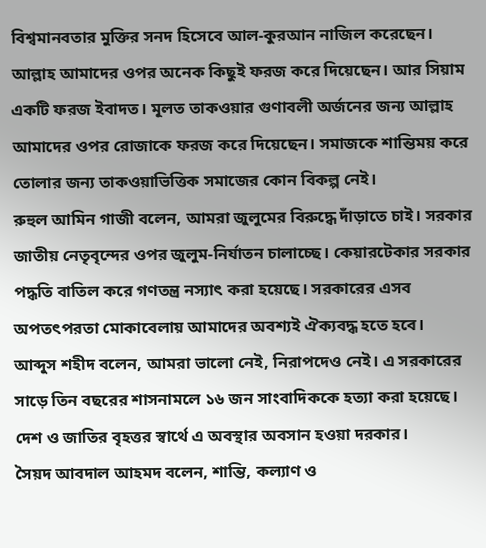বিশ্বমানবতার মুক্তির সনদ হিসেবে আল-কুরআন নাজিল করেছেন। আল্লাহ আমাদের ওপর অনেক কিছুই ফরজ করে দিয়েছেন। আর সিয়াম একটি ফরজ ইবাদত। মূলত তাকওয়ার গুণাবলী অর্জনের জন্য আল্লাহ আমাদের ওপর রোজাকে ফরজ করে দিয়েছেন। সমাজকে শান্তিময় করে তোলার জন্য তাকওয়াভিত্তিক সমাজের কোন বিকল্প নেই।
রুহুল আমিন গাজী বলেন, আমরা জুলুমের বিরুদ্ধে দাঁড়াতে চাই। সরকার জাতীয় নেতৃবৃন্দের ওপর জুলুম-নির্যাতন চালাচ্ছে। কেয়ারটেকার সরকার পদ্ধতি বাতিল করে গণতন্ত্র নস্যাৎ করা হয়েছে। সরকারের এসব অপতৎপরতা মোকাবেলায় আমাদের অবশ্যই ঐক্যবদ্ধ হতে হবে।
আব্দুস শহীদ বলেন, আমরা ভালো নেই, নিরাপদেও নেই। এ সরকারের সাড়ে তিন বছরের শাসনামলে ১৬ জন সাংবাদিককে হত্যা করা হয়েছে। দেশ ও জাতির বৃহত্তর স্বার্থে এ অবস্থার অবসান হওয়া দরকার।
সৈয়দ আবদাল আহমদ বলেন, শান্তি, কল্যাণ ও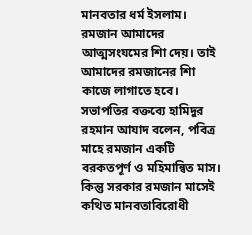মানবতার ধর্ম ইসলাম। রমজান আমাদের আত্মসংযমের শিা দেয়। তাই আমাদের রমজানের শিা কাজে লাগাতে হবে।
সভাপতির বক্তব্যে হামিদুর রহমান আযাদ বলেন, পবিত্র মাহে রমজান একটি বরকতপূর্ণ ও মহিমান্বিত মাস। কিন্তু সরকার রমজান মাসেই কথিত মানবতাবিরোধী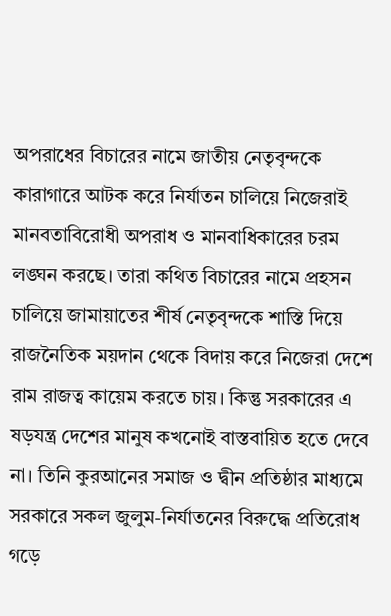অপরাধের বিচারের নামে জাতীয় নেতৃবৃন্দকে কারাগারে আটক করে নির্যাতন চালিয়ে নিজেরাই মানবতাবিরোধী অপরাধ ও মানবাধিকারের চরম লঙ্ঘন করছে। তারা কথিত বিচারের নামে প্রহসন চালিয়ে জামায়াতের শীর্ষ নেতৃবৃন্দকে শাস্তি দিয়ে রাজনৈতিক ময়দান থেকে বিদায় করে নিজেরা দেশে রাম রাজত্ব কায়েম করতে চায়। কিন্তু সরকারের এ ষড়যন্ত্র দেশের মানুষ কখনোই বাস্তবায়িত হতে দেবে না। তিনি কুরআনের সমাজ ও দ্বীন প্রতিষ্ঠার মাধ্যমে সরকারে সকল জুলুম-নির্যাতনের বিরুদ্ধে প্রতিরোধ গড়ে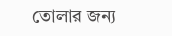তোলার জন্য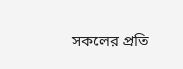সকলের প্রতি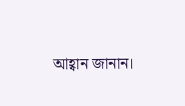আহ্বান জানান।